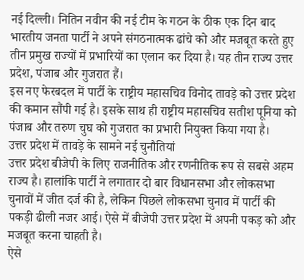नई दिल्ली। नितिन नवीन की नई टीम के गठन के ठीक एक दिन बाद भारतीय जनता पार्टी ने अपने संगठनात्मक ढांचे को और मजबूत करते हुए तीन प्रमुख राज्यों में प्रभारियों का एलान कर दिया है। यह तीन राज्य उत्तर प्रदेश, पंजाब और गुजरात हैं।
इस नए फेरबदल में पार्टी के राष्ट्रीय महासचिव विनोद तावड़े को उत्तर प्रदेश की कमान सौंपी गई है। इसके साथ ही राष्ट्रीय महासचिव सतीश पूनिया को पंजाब और तरुण चुघ को गुजरात का प्रभारी नियुक्त किया गया है।
उत्तर प्रदेश में तावड़े के सामने नई चुनौतियां
उत्तर प्रदेश बीजेपी के लिए राजनीतिक और रणनीतिक रूप से सबसे अहम राज्य है। हालांकि पार्टी ने लगातार दो बार विधानसभा और लोकसभा चुनावों में जीत दर्ज की है, लेकिन पिछले लोकसभा चुनाव में पार्टी की पकड़ी ढीली नजर आई। ऐसे में बीजेपी उत्तर प्रदेश में अपनी पकड़ को और मजबूत करना चाहती है।
ऐसे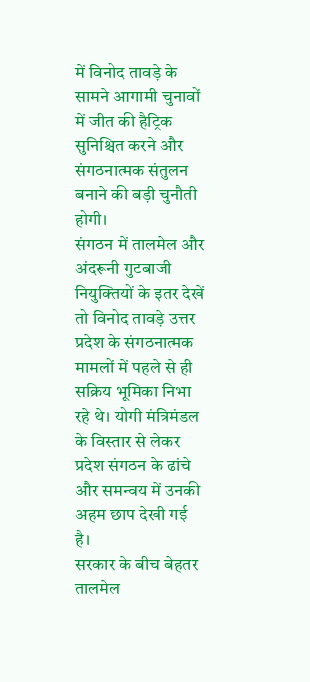में विनोद तावड़े के सामने आगामी चुनावों में जीत की हैट्रिक सुनिश्चित करने और संगठनात्मक संतुलन बनाने की बड़ी चुनौती होगी।
संगठन में तालमेल और अंदरूनी गुटबाजी
नियुक्तियों के इतर देखें तो विनोद तावड़े उत्तर प्रदेश के संगठनात्मक मामलों में पहले से ही सक्रिय भूमिका निभा रहे थे। योगी मंत्रिमंडल के विस्तार से लेकर प्रदेश संगठन के ढांचे और समन्वय में उनकी अहम छाप देखी गई है।
सरकार के बीच बेहतर तालमेल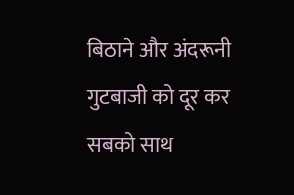बिठाने और अंदरूनी गुटबाजी को दूर कर सबको साथ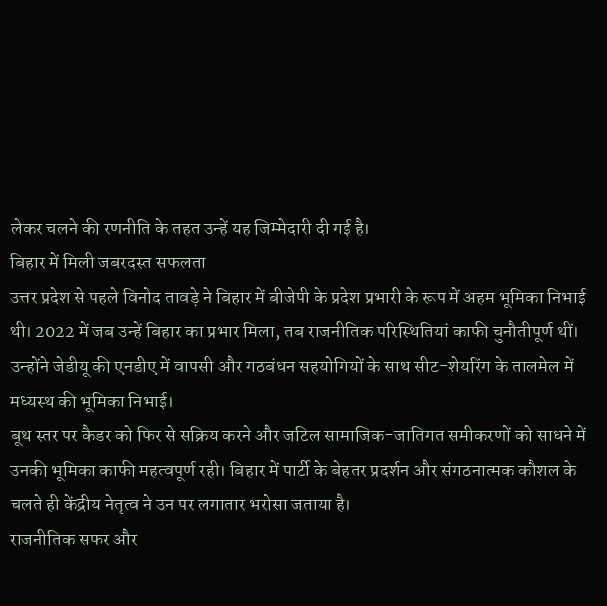लेकर चलने की रणनीति के तहत उन्हें यह जिम्मेदारी दी गई है।
बिहार में मिली जबरदस्त सफलता
उत्तर प्रदेश से पहले विनोद तावड़े ने बिहार में बीजेपी के प्रदेश प्रभारी के रूप में अहम भूमिका निभाई थी। 2022 में जब उन्हें बिहार का प्रभार मिला, तब राजनीतिक परिस्थितियां काफी चुनौतीपूर्ण थीं। उन्होंने जेडीयू की एनडीए में वापसी और गठबंधन सहयोगियों के साथ सीट-शेयरिंग के तालमेल में मध्यस्थ की भूमिका निभाई।
बूथ स्तर पर कैडर को फिर से सक्रिय करने और जटिल सामाजिक-जातिगत समीकरणों को साधने में उनकी भूमिका काफी महत्वपूर्ण रही। बिहार में पार्टी के बेहतर प्रदर्शन और संगठनात्मक कौशल के चलते ही केंद्रीय नेतृत्व ने उन पर लगातार भरोसा जताया है।
राजनीतिक सफर और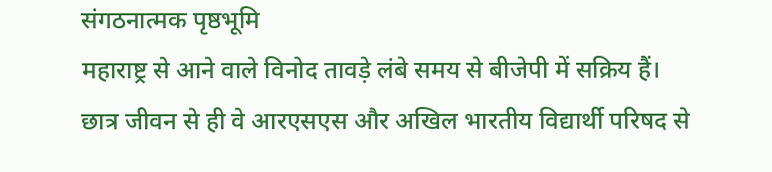संगठनात्मक पृष्ठभूमि
महाराष्ट्र से आने वाले विनोद तावड़े लंबे समय से बीजेपी में सक्रिय हैं। छात्र जीवन से ही वे आरएसएस और अखिल भारतीय विद्यार्थी परिषद से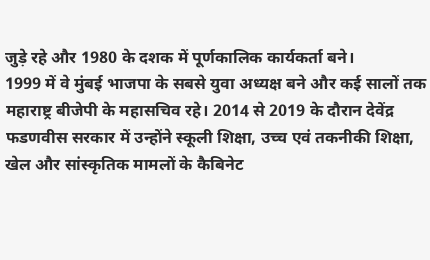जुड़े रहे और 1980 के दशक में पूर्णकालिक कार्यकर्ता बने।
1999 में वे मुंबई भाजपा के सबसे युवा अध्यक्ष बने और कई सालों तक महाराष्ट्र बीजेपी के महासचिव रहे। 2014 से 2019 के दौरान देवेंद्र फडणवीस सरकार में उन्होंने स्कूली शिक्षा, उच्च एवं तकनीकी शिक्षा, खेल और सांस्कृतिक मामलों के कैबिनेट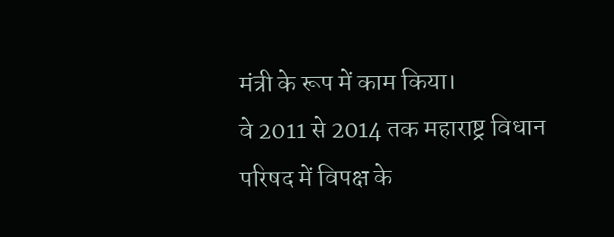मंत्री के रूप में काम किया।
वे 2011 से 2014 तक महाराष्ट्र विधान परिषद में विपक्ष के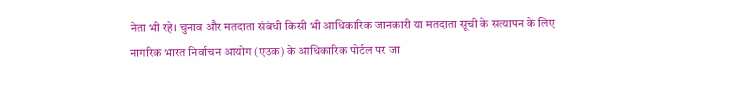नेता भी रहे। चुनाव और मतदाता संबंधी किसी भी आधिकारिक जानकारी या मतदाता सूची के सत्यापन के लिए नागरिक भारत निर्वाचन आयोग (एउक) के आधिकारिक पोर्टल पर जा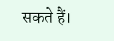सकते हैं।